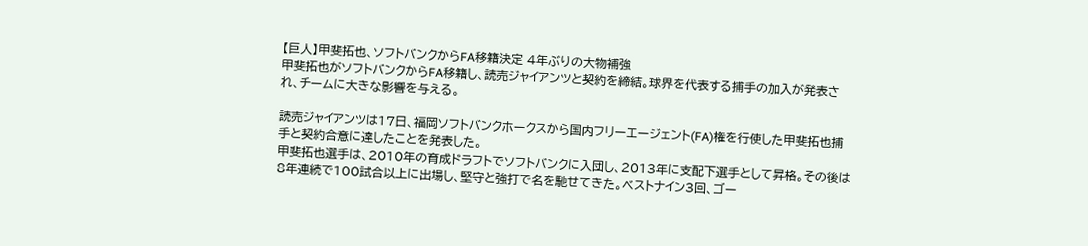【巨人】甲斐拓也、ソフトバンクからFA移籍決定 4年ぶりの大物補強
甲斐拓也がソフトバンクからFA移籍し、読売ジャイアンツと契約を締結。球界を代表する捕手の加入が発表され、チームに大きな影響を与える。

読売ジャイアンツは17日、福岡ソフトバンクホークスから国内フリーエージェント(FA)権を行使した甲斐拓也捕手と契約合意に達したことを発表した。
甲斐拓也選手は、2010年の育成ドラフトでソフトバンクに入団し、2013年に支配下選手として昇格。その後は8年連続で100試合以上に出場し、堅守と強打で名を馳せてきた。ベストナイン3回、ゴー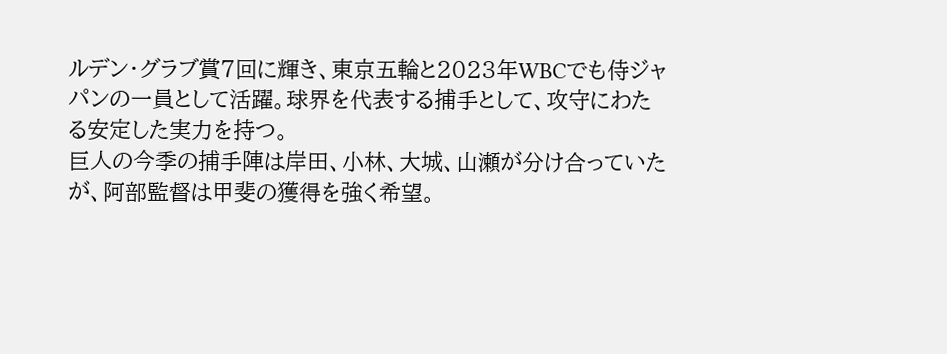ルデン・グラブ賞7回に輝き、東京五輪と2023年WBCでも侍ジャパンの一員として活躍。球界を代表する捕手として、攻守にわたる安定した実力を持つ。
巨人の今季の捕手陣は岸田、小林、大城、山瀬が分け合っていたが、阿部監督は甲斐の獲得を強く希望。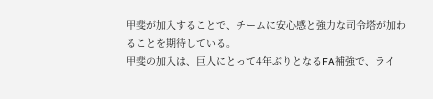甲斐が加入することで、チームに安心感と強力な司令塔が加わることを期待している。
甲斐の加入は、巨人にとって4年ぶりとなるFA補強で、ライ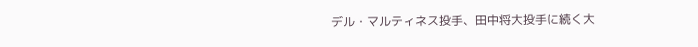デル・マルティネス投手、田中将大投手に続く大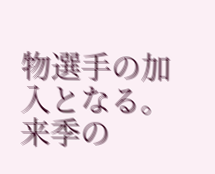物選手の加入となる。来季の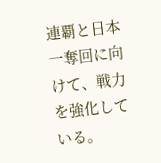連覇と日本一奪回に向けて、戦力を強化している。